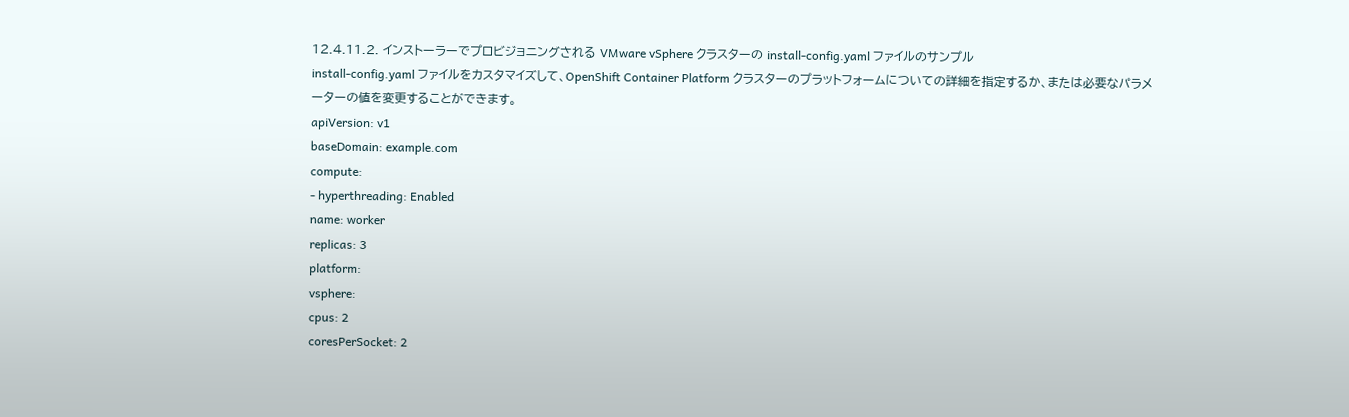12.4.11.2. インストーラーでプロビジョニングされる VMware vSphere クラスターの install-config.yaml ファイルのサンプル
install-config.yaml ファイルをカスタマイズして、OpenShift Container Platform クラスターのプラットフォームについての詳細を指定するか、または必要なパラメーターの値を変更することができます。
apiVersion: v1
baseDomain: example.com
compute:
- hyperthreading: Enabled
name: worker
replicas: 3
platform:
vsphere:
cpus: 2
coresPerSocket: 2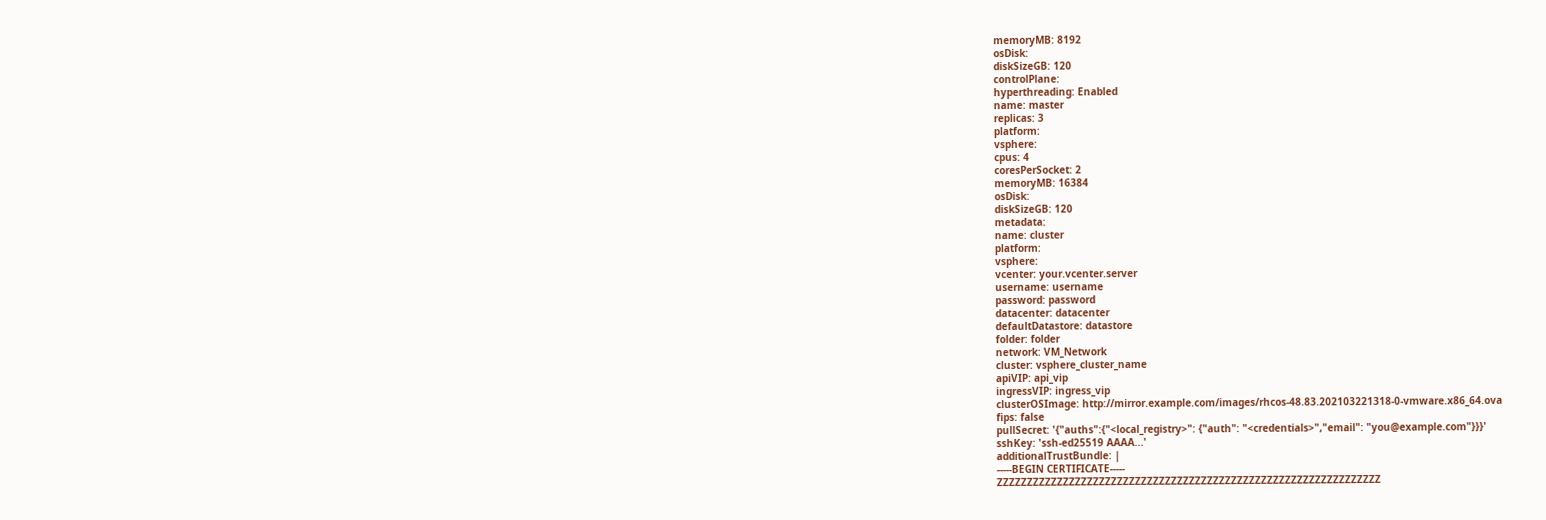memoryMB: 8192
osDisk:
diskSizeGB: 120
controlPlane:
hyperthreading: Enabled
name: master
replicas: 3
platform:
vsphere:
cpus: 4
coresPerSocket: 2
memoryMB: 16384
osDisk:
diskSizeGB: 120
metadata:
name: cluster
platform:
vsphere:
vcenter: your.vcenter.server
username: username
password: password
datacenter: datacenter
defaultDatastore: datastore
folder: folder
network: VM_Network
cluster: vsphere_cluster_name
apiVIP: api_vip
ingressVIP: ingress_vip
clusterOSImage: http://mirror.example.com/images/rhcos-48.83.202103221318-0-vmware.x86_64.ova
fips: false
pullSecret: '{"auths":{"<local_registry>": {"auth": "<credentials>","email": "you@example.com"}}}'
sshKey: 'ssh-ed25519 AAAA...'
additionalTrustBundle: |
-----BEGIN CERTIFICATE-----
ZZZZZZZZZZZZZZZZZZZZZZZZZZZZZZZZZZZZZZZZZZZZZZZZZZZZZZZZZZZZZZZZ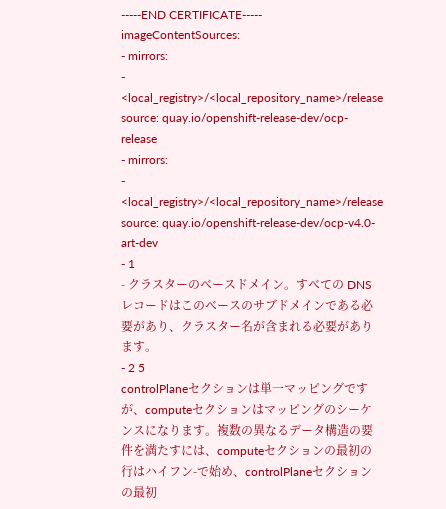-----END CERTIFICATE-----
imageContentSources:
- mirrors:
- <local_registry>/<local_repository_name>/release
source: quay.io/openshift-release-dev/ocp-release
- mirrors:
- <local_registry>/<local_repository_name>/release
source: quay.io/openshift-release-dev/ocp-v4.0-art-dev
- 1
- クラスターのベースドメイン。すべての DNS レコードはこのベースのサブドメインである必要があり、クラスター名が含まれる必要があります。
- 2 5
controlPlaneセクションは単一マッピングですが、computeセクションはマッピングのシーケンスになります。複数の異なるデータ構造の要件を満たすには、computeセクションの最初の行はハイフン-で始め、controlPlaneセクションの最初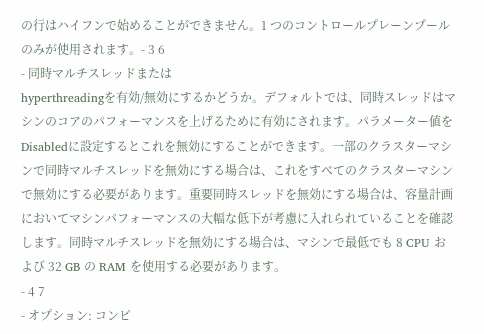の行はハイフンで始めることができません。1 つのコントロールプレーンプールのみが使用されます。- 3 6
- 同時マルチスレッドまたは
hyperthreadingを有効/無効にするかどうか。デフォルトでは、同時スレッドはマシンのコアのパフォーマンスを上げるために有効にされます。パラメーター値をDisabledに設定するとこれを無効にすることができます。一部のクラスターマシンで同時マルチスレッドを無効にする場合は、これをすべてのクラスターマシンで無効にする必要があります。重要同時スレッドを無効にする場合は、容量計画においてマシンパフォーマンスの大幅な低下が考慮に入れられていることを確認します。同時マルチスレッドを無効にする場合は、マシンで最低でも 8 CPU および 32 GB の RAM を使用する必要があります。
- 4 7
- オプション: コンピ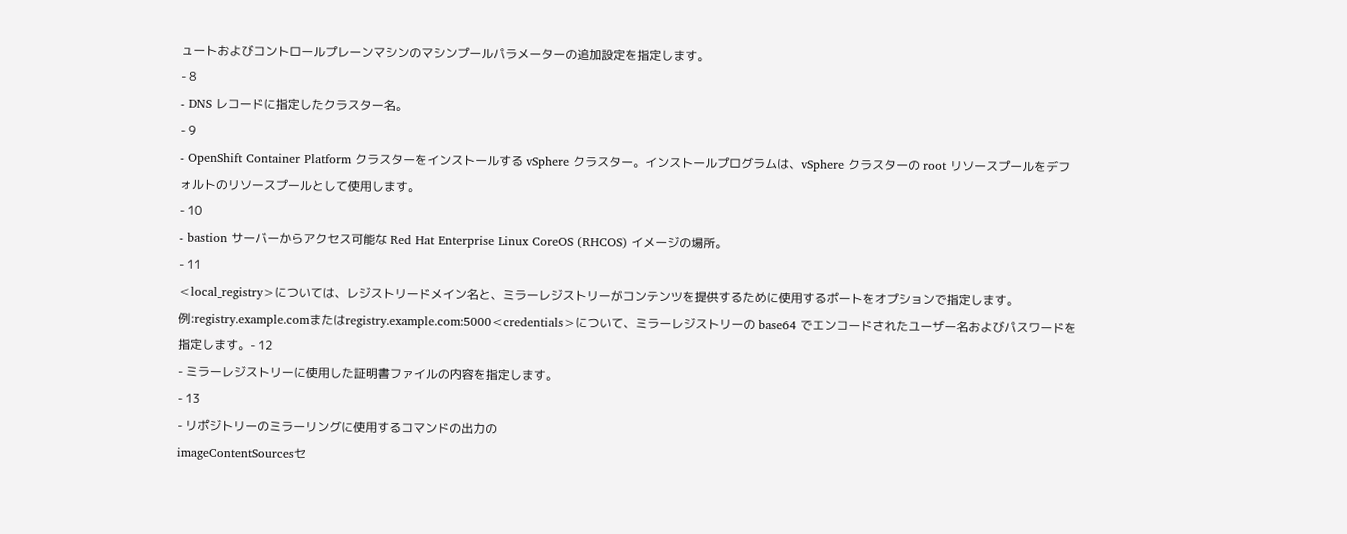ュートおよびコントロールプレーンマシンのマシンプールパラメーターの追加設定を指定します。
- 8
- DNS レコードに指定したクラスター名。
- 9
- OpenShift Container Platform クラスターをインストールする vSphere クラスター。インストールプログラムは、vSphere クラスターの root リソースプールをデフォルトのリソースプールとして使用します。
- 10
- bastion サーバーからアクセス可能な Red Hat Enterprise Linux CoreOS (RHCOS) イメージの場所。
- 11
<local_registry>については、レジストリードメイン名と、ミラーレジストリーがコンテンツを提供するために使用するポートをオプションで指定します。例:registry.example.comまたはregistry.example.com:5000<credentials>について、ミラーレジストリーの base64 でエンコードされたユーザー名およびパスワードを指定します。- 12
- ミラーレジストリーに使用した証明書ファイルの内容を指定します。
- 13
- リポジトリーのミラーリングに使用するコマンドの出力の
imageContentSourcesセ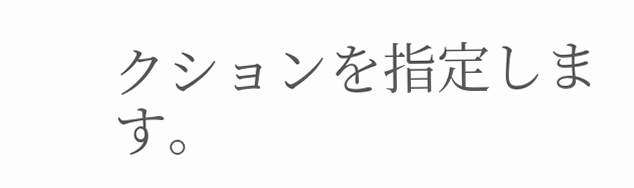クションを指定します。